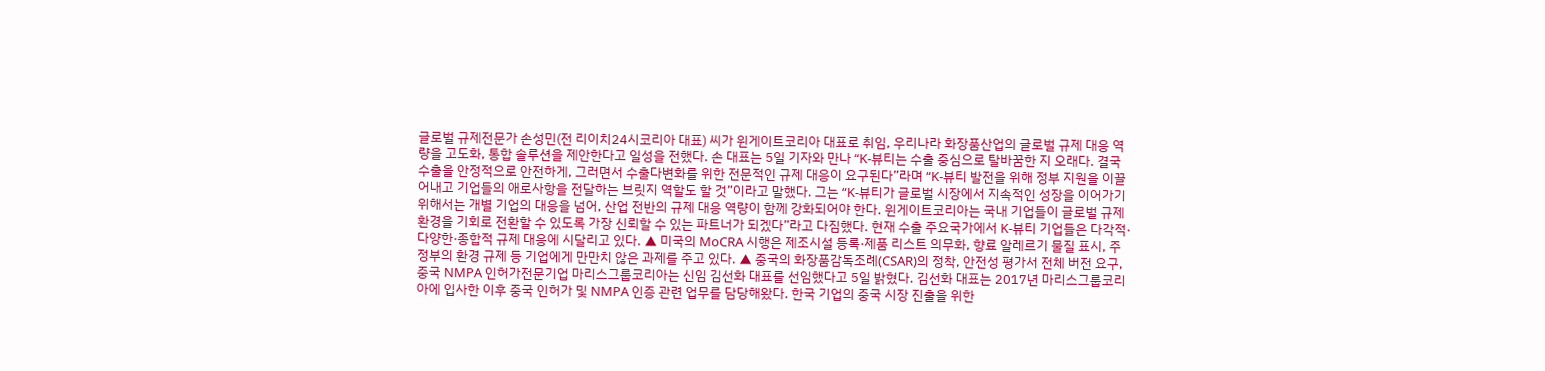글로벌 규제전문가 손성민(전 리이치24시코리아 대표) 씨가 윈게이트코리아 대표로 취임, 우리나라 화장품산업의 글로벌 규제 대응 역량을 고도화, 통합 솔루션을 제안한다고 일성을 전했다. 손 대표는 5일 기자와 만나 “K-뷰티는 수출 중심으로 탈바꿈한 지 오래다. 결국 수출을 안정적으로 안전하게, 그러면서 수출다변화를 위한 전문적인 규제 대응이 요구된다”라며 “K-뷰티 발전을 위해 정부 지원을 이끌어내고 기업들의 애로사항을 전달하는 브릿지 역할도 할 것”이라고 말했다. 그는 “K-뷰티가 글로벌 시장에서 지속적인 성장을 이어가기 위해서는 개별 기업의 대응을 넘어, 산업 전반의 규제 대응 역량이 함께 강화되어야 한다. 윈게이트코리아는 국내 기업들이 글로벌 규제 환경을 기회로 전환할 수 있도록 가장 신뢰할 수 있는 파트너가 되겠다”라고 다짐했다. 현재 수출 주요국가에서 K-뷰티 기업들은 다각적·다양한·종합적 규제 대응에 시달리고 있다. ▲ 미국의 MoCRA 시행은 제조시설 등록·제품 리스트 의무화, 향료 알레르기 물질 표시, 주 정부의 환경 규제 등 기업에게 만만치 않은 과제를 주고 있다. ▲ 중국의 화장품감독조례(CSAR)의 정착, 안전성 평가서 전체 버전 요구,
중국 NMPA 인허가전문기업 마리스그룹코리아는 신임 김선화 대표를 선임했다고 5일 밝혔다. 김선화 대표는 2017년 마리스그룹코리아에 입사한 이후 중국 인허가 및 NMPA 인증 관련 업무를 담당해왔다. 한국 기업의 중국 시장 진출을 위한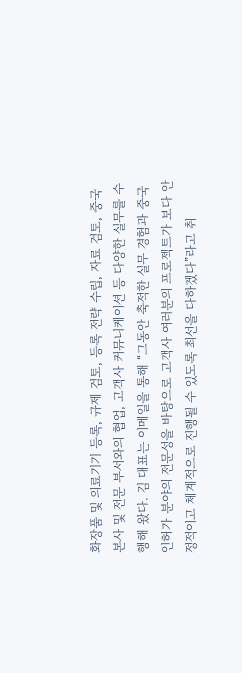화장품 및 의료기기 등록, 규제 검토, 등록 전략 수립, 자료 검토, 중국 본사 및 전문 부서와의 협업, 고객사 커뮤니케이션 등 다양한 실무를 수행해 왔다. 김 대표는 이메일을 통해 “그동안 축적한 실무 경험과 중국 인허가 분야의 전문성을 바탕으로 고객사 여러분의 프로젝트가 보다 안정적이고 체계적으로 진행될 수 있도록 최선을 다하겠다”라고 취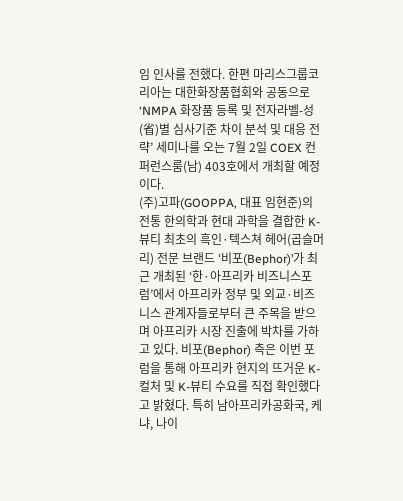임 인사를 전했다. 한편 마리스그룹코리아는 대한화장품협회와 공동으로 ‘NMPA 화장품 등록 및 전자라벨-성(省)별 심사기준 차이 분석 및 대응 전략’ 세미나를 오는 7월 2일 COEX 컨퍼런스룸(남) 403호에서 개최할 예정이다.
(주)고파(GOOPPA, 대표 임현준)의 전통 한의학과 현대 과학을 결합한 K-뷰티 최초의 흑인·텍스쳐 헤어(곱슬머리) 전문 브랜드 ‘비포(Bephor)’가 최근 개최된 ‘한·아프리카 비즈니스포럼’에서 아프리카 정부 및 외교·비즈니스 관계자들로부터 큰 주목을 받으며 아프리카 시장 진출에 박차를 가하고 있다. 비포(Bephor) 측은 이번 포럼을 통해 아프리카 현지의 뜨거운 K-컬처 및 K-뷰티 수요를 직접 확인했다고 밝혔다. 특히 남아프리카공화국, 케냐, 나이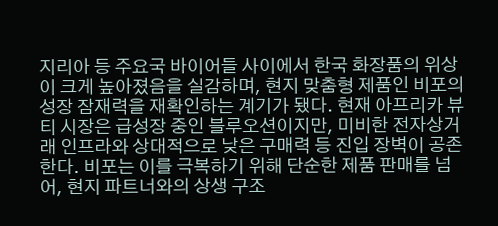지리아 등 주요국 바이어들 사이에서 한국 화장품의 위상이 크게 높아졌음을 실감하며, 현지 맞춤형 제품인 비포의 성장 잠재력을 재확인하는 계기가 됐다. 현재 아프리카 뷰티 시장은 급성장 중인 블루오션이지만, 미비한 전자상거래 인프라와 상대적으로 낮은 구매력 등 진입 장벽이 공존한다. 비포는 이를 극복하기 위해 단순한 제품 판매를 넘어, 현지 파트너와의 상생 구조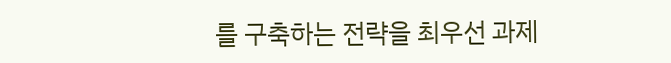를 구축하는 전략을 최우선 과제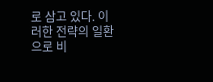로 삼고 있다. 이러한 전략의 일환으로 비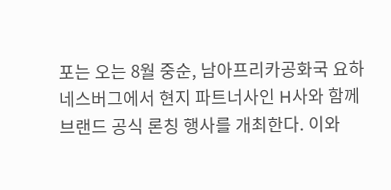포는 오는 8월 중순, 남아프리카공화국 요하네스버그에서 현지 파트너사인 H사와 함께 브랜드 공식 론칭 행사를 개최한다. 이와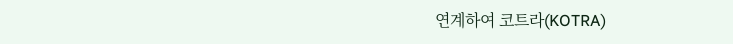연계하여 코트라(KOTRA)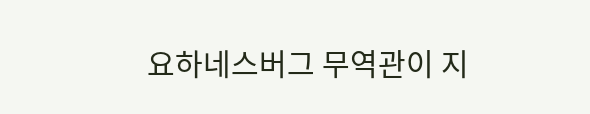요하네스버그 무역관이 지